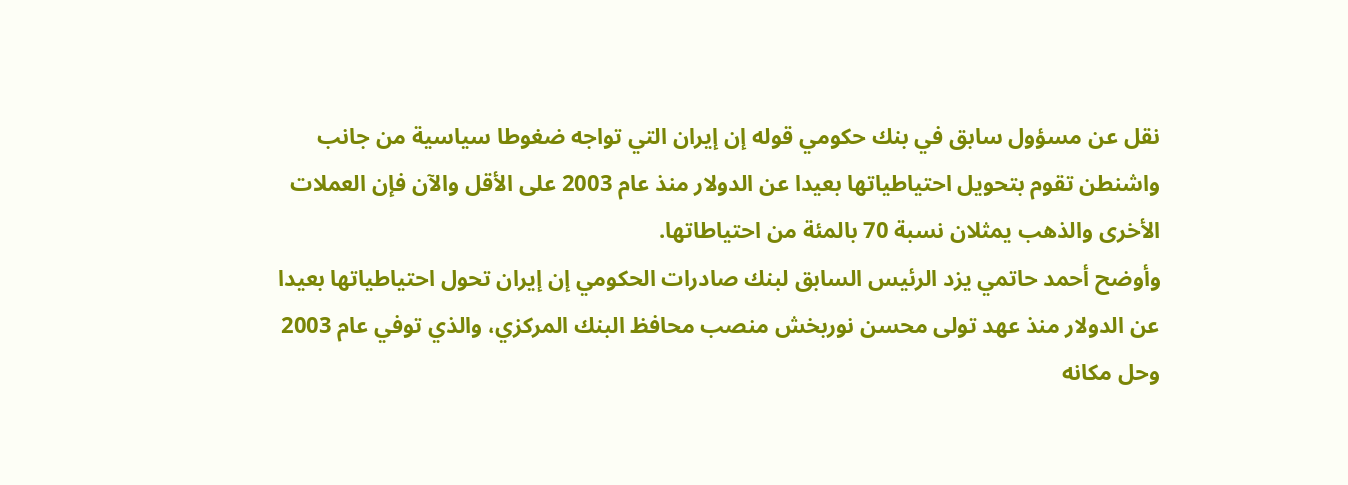نقل عن مسؤول سابق في بنك حكومي قوله إن إيران التي تواجه ضغوطا سياسية من جانب واشنطن تقوم بتحويل احتياطياتها بعيدا عن الدولار منذ عام 2003 على الأقل والآن فإن العملات الأخرى والذهب يمثلان نسبة 70 بالمئة من احتياطاتها.
وأوضح أحمد حاتمي يزد الرئيس السابق لبنك صادرات الحكومي إن إيران تحول احتياطياتها بعيدا عن الدولار منذ عهد تولى محسن نوربخش منصب محافظ البنك المركزي، والذي توفي عام 2003 وحل مكانه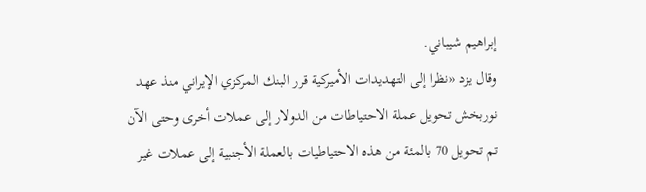إبراهيم شيباني.
وقال يزد «نظرا إلى التهديدات الأميركية قرر البنك المركزي الإيراني منذ عهد نوربخش تحويل عملة الاحتياطات من الدولار إلى عملات أخرى وحتى الآن تم تحويل 70 بالمئة من هذه الاحتياطيات بالعملة الأجنبية إلى عملات غير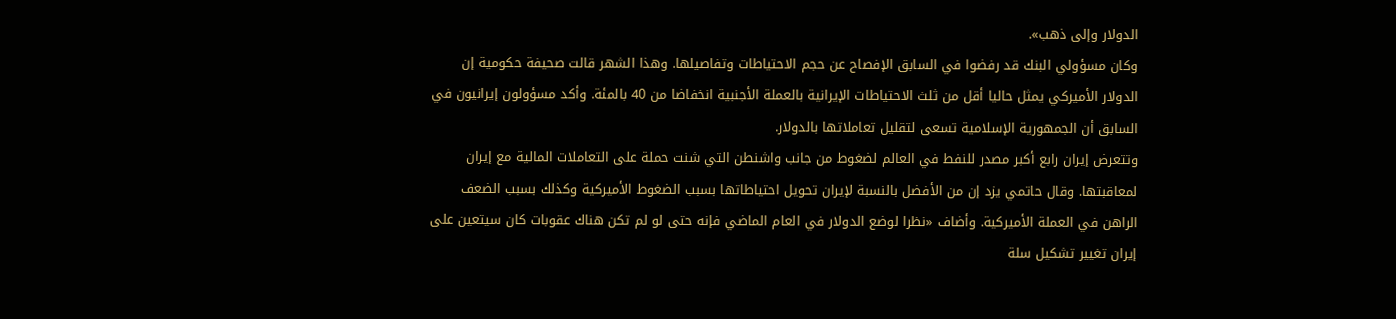الدولار وإلى ذهب».
وكان مسؤولي البنك قد رفضوا في السابق الإفصاح عن حجم الاحتياطات وتفاصيلها. وهذا الشهر قالت صحيفة حكومية إن الدولار الأميركي يمثل حاليا أقل من ثلث الاحتياطات الإيرانية بالعملة الأجنبية انخفاضا من 40 بالمئة. وأكد مسؤولون إيرانيون في السابق أن الجمهورية الإسلامية تسعى لتقليل تعاملاتها بالدولار.
وتتعرض إيران رابع أكبر مصدر للنفط في العالم لضغوط من جانب واشنطن التي شنت حملة على التعاملات المالية مع إيران لمعاقبتها. وقال حاتمي يزد إن من الأفضل بالنسبة لإيران تحويل احتياطاتها بسبب الضغوط الأميركية وكذلك بسبب الضعف الراهن في العملة الأميركية. وأضاف «نظرا لوضع الدولار في العام الماضي فإنه حتى لو لم تكن هناك عقوبات كان سيتعين على إيران تغيير تشكيل سلة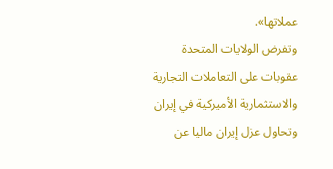عملاتها».
وتفرض الولايات المتحدة عقوبات على التعاملات التجارية والاستثمارية الأميركية في إيران وتحاول عزل إيران ماليا عن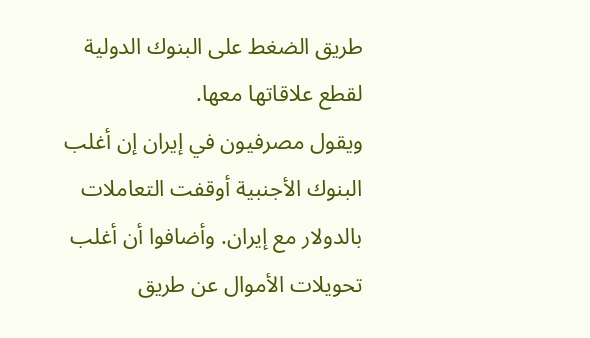طريق الضغط على البنوك الدولية لقطع علاقاتها معها.
ويقول مصرفيون في إيران إن أغلب البنوك الأجنبية أوقفت التعاملات بالدولار مع إيران. وأضافوا أن أغلب تحويلات الأموال عن طريق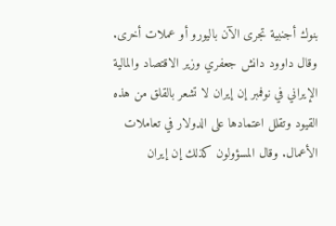بنوك أجنبية تجرى الآن باليورو أو عملات أخرى.
وقال داوود دانش جعفري وزير الاقتصاد والمالية الإيراني في نوفمبر إن إيران لا تشعر بالقلق من هذه القيود وتقلل اعتمادها على الدولار في تعاملات الأعمال. وقال المسؤولون كذلك إن إيران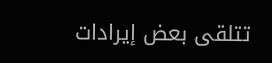تتلقى بعض إيرادات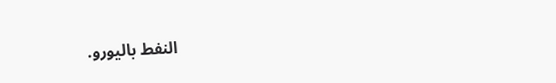النفط باليورو.